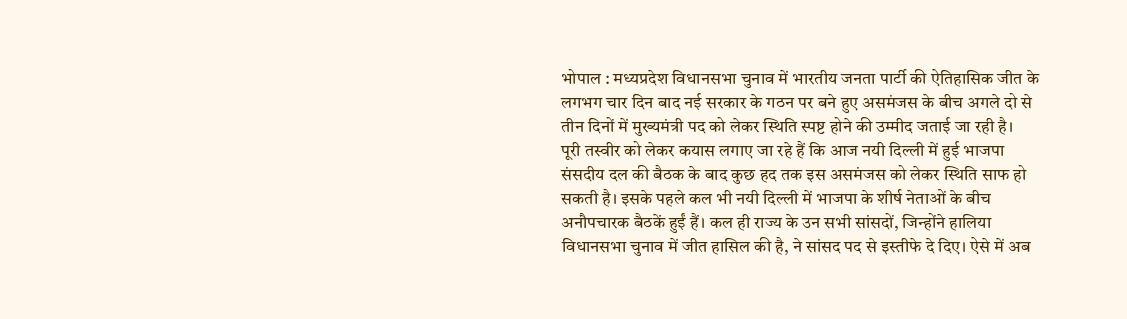भोपाल : मध्यप्रदेश विधानसभा चुनाव में भारतीय जनता पार्टी की ऐतिहासिक जीत के लगभग चार दिन बाद नई सरकार के गठन पर बने हुए असमंजस के बीच अगले दो से तीन दिनों में मुख्यमंत्री पद को लेकर स्थिति स्पष्ट होने की उम्मीद जताई जा रही है।
पूरी तस्वीर को लेकर कयास लगाए जा रहे हैं कि आज नयी दिल्ली में हुई भाजपा संसदीय दल की बैठक के बाद कुछ हद तक इस असमंजस को लेकर स्थिति साफ हो सकती है। इसके पहले कल भी नयी दिल्ली में भाजपा के शीर्ष नेताओं के बीच अनौपचारक बैठकें हुईं हैं। कल ही राज्य के उन सभी सांसदों, जिन्होंने हालिया विधानसभा चुनाव में जीत हासिल की है, ने सांसद पद से इस्तीफे दे दिए। ऐसे में अब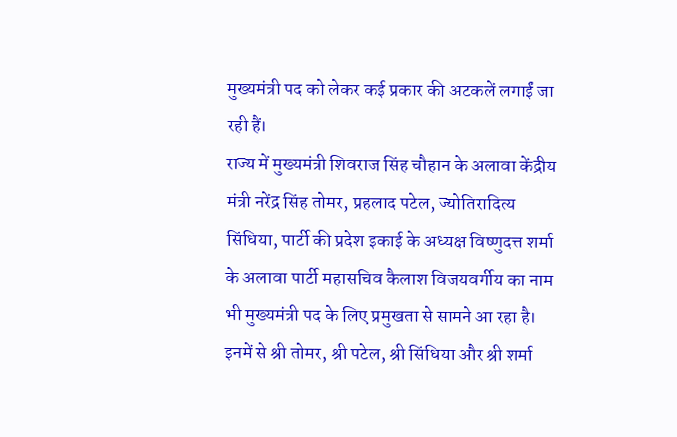मुख्यमंत्री पद को लेकर कई प्रकार की अटकलें लगाईं जा रही हैं।
राज्य में मुख्यमंत्री शिवराज सिंह चौहान के अलावा केंद्रीय मंत्री नरेंद्र सिंह तोमर, प्रहलाद पटेल, ज्योतिरादित्य सिंधिया, पार्टी की प्रदेश इकाई के अध्यक्ष विष्णुदत्त शर्मा के अलावा पार्टी महासचिव कैलाश विजयवर्गीय का नाम भी मुख्यमंत्री पद के लिए प्रमुखता से सामने आ रहा है।
इनमें से श्री तोमर, श्री पटेल, श्री सिंधिया और श्री शर्मा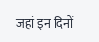जहां इन दिनों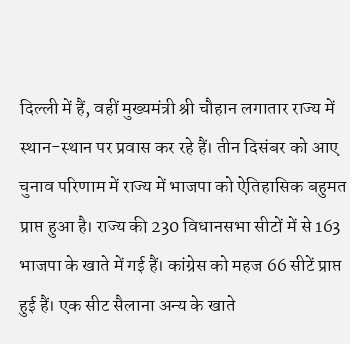दिल्ली में हैं, वहीं मुख्यमंत्री श्री चौहान लगातार राज्य में स्थान-स्थान पर प्रवास कर रहे हैं। तीन दिसंबर को आए चुनाव परिणाम में राज्य में भाजपा को ऐतिहासिक बहुमत प्राप्त हुआ है। राज्य की 230 विधानसभा सीटों में से 163 भाजपा के खाते में गई हैं। कांग्रेस को महज 66 सीटें प्राप्त हुई हैं। एक सीट सैलाना अन्य के खाते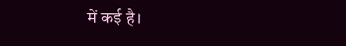में कई है।